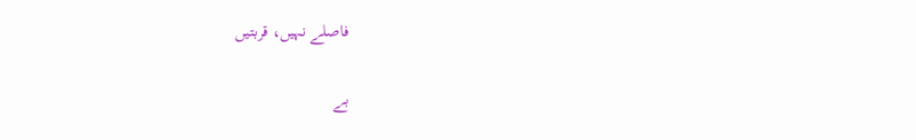فاصلے نہیں، قربتیں

بے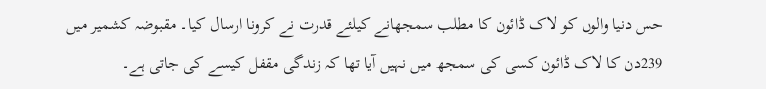حس دنیا والوں کو لاک ڈائون کا مطلب سمجھانے کیلئے قدرت نے کرونا ارسال کیا۔ مقبوضہ کشمیر میں 239دن کا لاک ڈائون کسی کی سمجھ میں نہیں آیا تھا کہ زندگی مقفل کیسے کی جاتی ہے۔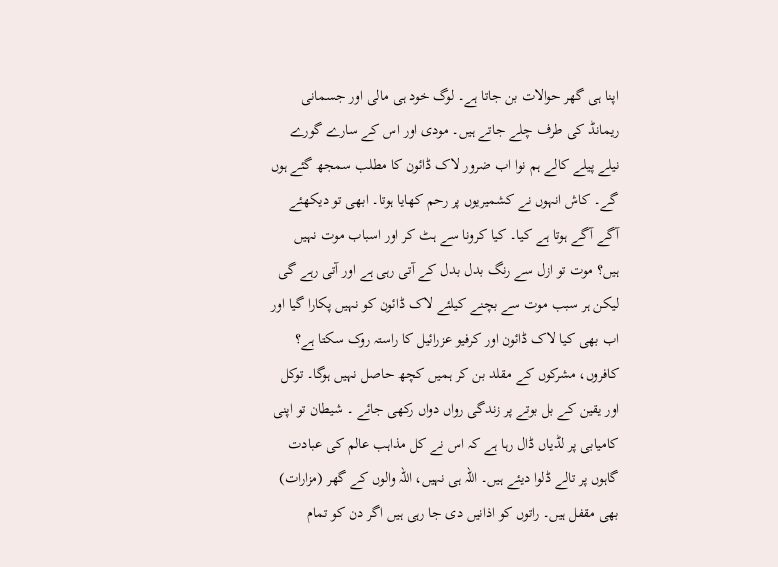اپنا ہی گھر حوالات بن جاتا ہے۔ لوگ خود ہی مالی اور جسمانی ریمانڈ کی طرف چلے جاتے ہیں۔ مودی اور اس کے سارے گورے نیلے پیلے کالے ہم نوا اب ضرور لاک ڈائون کا مطلب سمجھ گئے ہوں گے۔ کاش انہوں نے کشمیریوں پر رحم کھایا ہوتا۔ ابھی تو دیکھئے آگے آگے ہوتا ہے کیا۔ کیا کرونا سے ہٹ کر اور اسباب موت نہیں ہیں؟ موت تو ازل سے رنگ بدل بدل کے آتی رہی ہے اور آتی رہے گی لیکن ہر سبب موت سے بچنے کیلئے لاک ڈائون کو نہیں پکارا گیا اور اب بھی کیا لاک ڈائون اور کرفیو عزرائیل کا راستہ روک سکتا ہے؟ کافروں، مشرکوں کے مقلد بن کر ہمیں کچھ حاصل نہیں ہوگا۔ توکل اور یقین کے بل بوتے پر زندگی رواں دواں رکھی جائے ۔ شیطان تو اپنی کامیابی پر لڈیاں ڈال رہا ہے کہ اس نے کل مذاہب عالم کی عبادت گاہوں پر تالے ڈلوا دیئے ہیں۔ اللہ ہی نہیں، اللہ والوں کے گھر (مزارات) بھی مقفل ہیں۔ راتوں کو اذانیں دی جا رہی ہیں اگر دن کو تمام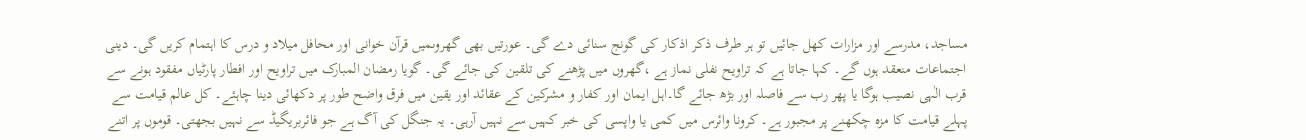مساجد، مدرسے اور مزارات کھل جائیں تو ہر طرف ذکر اذکار کی گونج سنائی دے گی۔ عورتیں بھی گھروںمیں قرآن خوانی اور محافل میلاد و درس کا اہتمام کریں گی۔ دینی اجتماعات منعقد ہوں گے۔ کہا جاتا ہے کہ تراویح نفلی نماز ہے ،گھروں میں پڑھنے کی تلقین کی جائے گی۔ گویا رمضان المبارک میں تراویح اور افطار پارٹیاں مفقود ہونے سے قرب الٰہی نصیب ہوگا یا پھر رب سے فاصلہ اور بڑھ جائے گا۔اہل ایمان اور کفار و مشرکین کے عقائد اور یقین میں فرق واضح طور پر دکھائی دینا چاہئے۔ کل عالم قیامت سے پہلے قیامت کا مزہ چکھنے پر مجبور ہے۔ کرونا وائرس میں کمی یا واپسی کی خبر کہیں سے نہیں آرہی۔ یہ جنگل کی آگ ہے جو فائربریگیڈ سے نہیں بجھتی۔ قوموں پر اتنے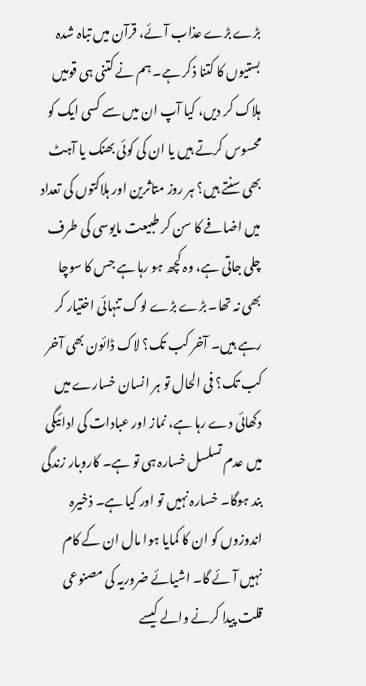بڑے بڑے عذاب آئے، قرآن میں تباہ شدہ بستیوں کا کتنا ذکر ہے۔ ہم نے کتنی ہی قومیں ہلاک کر دیں، کیا آپ ان میں سے کسی ایک کو محسوس کرتے ہیں یا ان کی کوئی بھنک یا آہٹ بھی سنتے ہیں؟ ہر روز متاثرین اور ہلاکتوں کی تعداد میں اضافے کا سن کر طبیعت مایوسی کی طرف چلی جاتی ہے، وہ کچھ ہو رہا ہے جس کا سوچا بھی نہ تھا۔ بڑے بڑے لوگ تنہائی اختیار کر رہے ہیں۔ آخر کب تک؟ لاک ڈائون بھی آخر کب تک؟ فی الحال تو ہر انسان خسارے میں دکھائی دے رہا ہے، نماز اور عبادات کی ادائیگی میں عدم تسلسل خسارہ ہی تو ہے۔ کاروبار زندگی بند ہوگا۔ خسارہ نہیں تو اور کیا ہے۔ ذخیرہ اندوزوں کو ان کا کمایا ہوا مال ان کے کام نہیں آئے گا۔ اشیائے ضروریہ کی مصنوعی قلت پیدا کرنے والے کیسے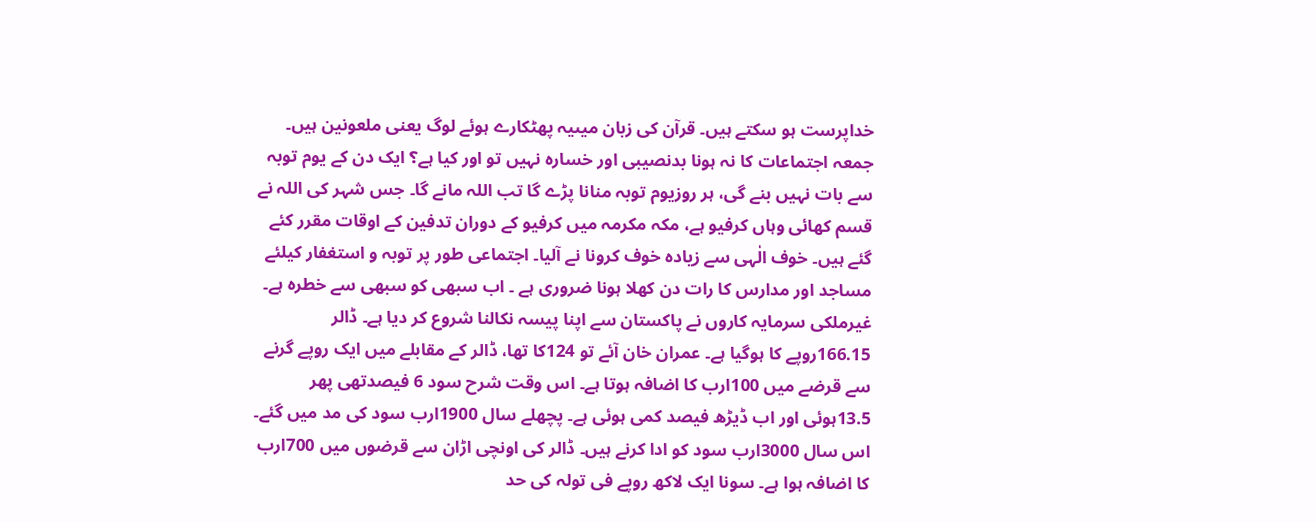خداپرست ہو سکتے ہیں۔ قرآن کی زبان میںیہ پھٹکارے ہوئے لوگ یعنی ملعونین ہیں۔ جمعہ اجتماعات کا نہ ہونا بدنصیبی اور خسارہ نہیں تو اور کیا ہے؟ ایک دن کے یوم توبہ سے بات نہیں بنے گی، ہر روزیوم توبہ منانا پڑے گا تب اللہ مانے گا۔ جس شہر کی اللہ نے قسم کھائی وہاں کرفیو ہے، مکہ مکرمہ میں کرفیو کے دوران تدفین کے اوقات مقرر کئے گئے ہیں۔ خوف الٰہی سے زیادہ خوف کرونا نے آلیا۔ اجتماعی طور پر توبہ و استغفار کیلئے مساجد اور مدارس کا رات دن کھلا ہونا ضروری ہے ۔ اب سبھی کو سبھی سے خطرہ ہے۔ غیرملکی سرمایہ کاروں نے پاکستان سے اپنا پیسہ نکالنا شروع کر دیا ہے۔ ڈالر 166.15روپے کا ہوگیا ہے۔ عمران خان آئے تو 124کا تھا، ڈالر کے مقابلے میں ایک روپے گرنے سے قرضے میں 100ارب کا اضافہ ہوتا ہے۔ اس وقت شرح سود 6 فیصدتھی پھر 13.5ہوئی اور اب ڈیڑھ فیصد کمی ہوئی ہے۔ پچھلے سال 1900ارب سود کی مد میں گئے۔ اس سال 3000ارب سود کو ادا کرنے ہیں۔ ڈالر کی اونچی اڑان سے قرضوں میں 700ارب کا اضافہ ہوا ہے۔ سونا ایک لاکھ روپے فی تولہ کی حد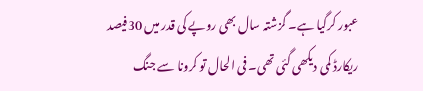عبور کرگیا ہے۔ گزشتہ سال بھی روپے کی قدر میں 30فیصد ریکارڈ کمی دیکھی گئی تھی۔ فی الحال تو کرونا سے جنگ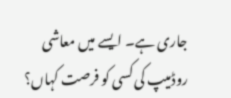جاری ہے۔ ایسے میں معاشی روڈمیپ کی کسی کو فرصت کہاں؟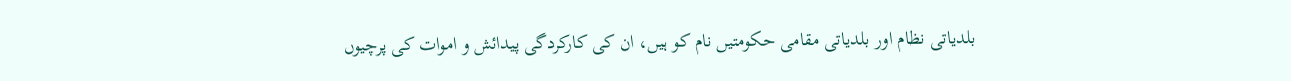بلدیاتی نظام اور بلدیاتی مقامی حکومتیں نام کو ہیں، ان کی کارکردگی پیدائش و اموات کی پرچیوں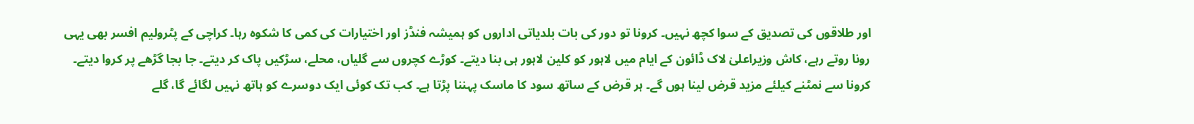اور طلاقوں کی تصدیق کے سوا کچھ نہیں۔ کرونا تو دور کی بات بلدیاتی اداروں کو ہمیشہ فنڈز اور اختیارات کی کمی کا شکوہ رہا۔ کراچی کے پٹرولیم افسر بھی یہی رونا روتے رہے، کاش وزیراعلیٰ لاک ڈائون کے ایام میں لاہور کو کلین لاہور ہی بنا دیتے۔ کوڑے کچروں سے گلیاں، محلے، سڑکیں پاک کر دیتے۔ جا بجا گڑھے پر کروا دیتے۔ کرونا سے نمٹنے کیلئے مزید قرض لینا ہوں گے۔ ہر قرض کے ساتھ سود کا ماسک پہننا پڑتا ہے۔ کب تک کوئی ایک دوسرے کو ہاتھ نہیں لگائے گا، گلے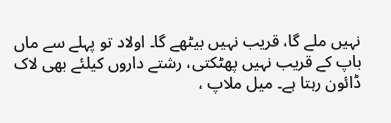نہیں ملے گا، قریب نہیں بیٹھے گا۔ اولاد تو پہلے سے ماں باپ کے قریب نہیں پھٹکتی، رشتے داروں کیلئے بھی لاک ڈائون رہتا ہے۔ میل ملاپ ،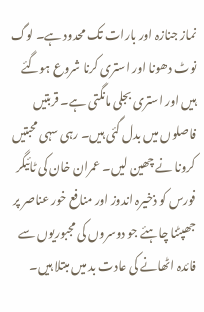نماز جنازہ اور بارات تک محدود ہے۔ لوگ نوٹ دھونا اور استری کرنا شروع ہوگئے ہیں اور استری بجلی مانگتی ہے۔ قربتیں فاصلوں میں بدل گئی ہیں۔ رہی سہی محبتیں کرونا نے چھین لیں۔ عمران خان کی ٹائیگر فورس کو ذخیرہ اندوز اور منافع خور عناصر پر جھپٹنا چاہئے جو دوسروں کی مجبوریوں سے فائدہ اٹھانے کی عادت بد میں مبتلا ہیں۔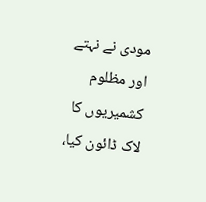مودی نے نہتے اور مظلوم کشمیریوں کا لاک ڈائون کیا،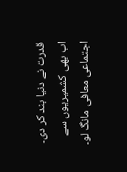قدرت نے دنیا بند کر دی۔ اب بھی کشمیریوں سے اجتماعی معافی مانگ لو۔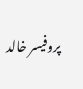پروفیسر خالد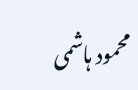محمود ہاشمی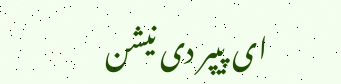ای پیپر دی نیشن